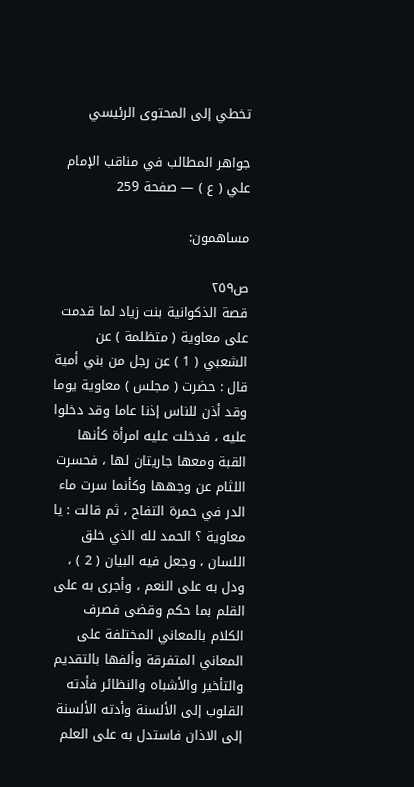تخطي إلى المحتوى الرئيسي

جواهر المطالب في مناقب الإمام علي ( ع ) — صفحة 259

مساهمون:

ص٢٥٩
قصة الذكوانية بنت زياد لما قدمت على معاوية ( متظلمة ) عن الشعبي ( 1 ) عن رجل من بني أمية قال : حضرت ( مجلس ) معاوية يوما وقد أذن للناس إذنا عاما وقد دخلوا عليه ، فدخلت عليه امرأة كأنها القبة ومعها جاريتان لها ، فحسرت اللثام عن وجهها وكأنما سرت ماء الدر في حمرة التفاح ، ثم قالت : يا معاوية ؟ الحمد لله الذي خلق اللسان ، وجعل فيه البيان ( 2 ) ، ودل به على النعم ، وأجرى به على القلم بما حكم وقضى فصرف الكلام بالمعاني المختلفة على المعاني المتفرقة وألفها بالتقديم والتأخير والأشباه والنظائر فأدته القلوب إلى الألسنة وأدته الألسنة إلى الاذان فاستدل به على العلم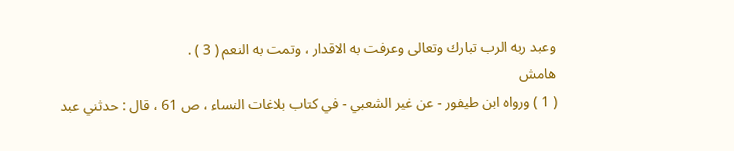وعبد ربه الرب تبارك وتعالى وعرفت به الاقدار ، وتمت به النعم ( 3 ) .
هامش
( 1 ) ورواه ابن طيفور - عن غير الشعبي - في كتاب بلاغات النساء ، ص 61 ، قال : حدثني عبد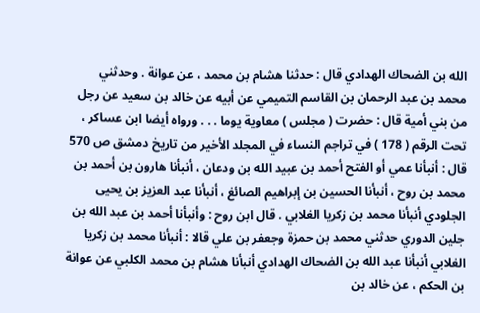الله بن الضحاك الهدادي قال : حدثنا هشام بن محمد ، عن عوانة . وحدثني محمد بن عبد الرحمان بن القاسم التميمي عن أبيه عن خالد بن سعيد عن رجل من بني أمية قال : حضرت ( مجلس ) معاوية يوما . . . ورواه أيضا ابن عساكر ، تحت الرقم ( 178 ) في تراجم النساء في المجلد الأخير من تاريخ دمشق ص 570 قال : أنبأنا عمي أو الفتح أحمد بن عبيد الله بن ودعان ، أنبأنا هارون بن أحمد بن محمد بن روح ، أنبأنا الحسين بن إبراهيم الصائغ ، أنبأنا عبد العزيز بن يحيى الجلودي أنبأنا محمد بن زكريا الغلابي . قال ابن روح : وأنبأنا أحمد بن عبد الله بن جلين الدوري حدثني محمد بن حمزة وجعفر بن علي قالا : أنبأنا محمد بن زكريا الغلابي أنبأنا عبد الله بن الضحاك الهدادي أنبأنا هشام بن محمد الكلبي عن عوانة بن الحكم ، عن خالد بن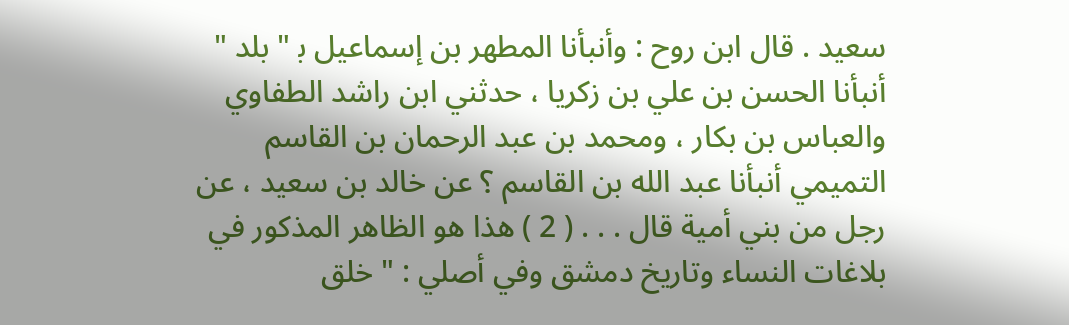سعيد . قال ابن روح : وأنبأنا المطهر بن إسماعيل ب‍ " بلد " أنبأنا الحسن بن علي بن زكريا ، حدثني ابن راشد الطفاوي والعباس بن بكار ، ومحمد بن عبد الرحمان بن القاسم التميمي أنبأنا عبد الله بن القاسم ؟ عن خالد بن سعيد ، عن رجل من بني أمية قال . . . ( 2 ) هذا هو الظاهر المذكور في بلاغات النساء وتاريخ دمشق وفي أصلي : " خلق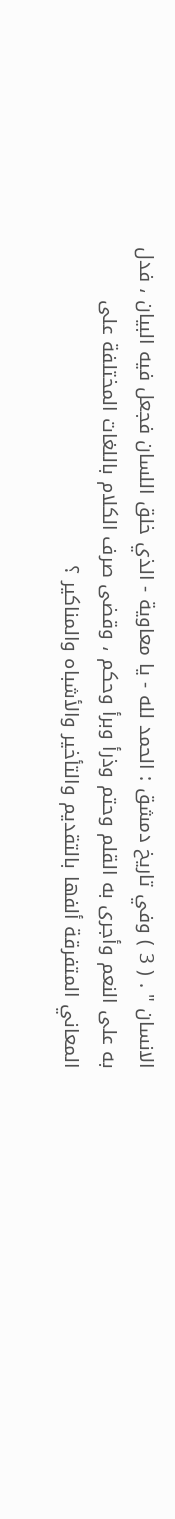الانسان " . ( 3 ) وفي تاريخ دمشق : الحمد لله - يا معاوية - الذي خلق اللسان فجعل فيه البيان ، فدل به على النعم وأجرى به القلم وحتم وذرأ وبرأ وحكم ، وقضى صرف الكلام باللغات المختلفة على المعاني المتفرقة ألفها بالتقديم والتأخير والأشباه والمناكير ؟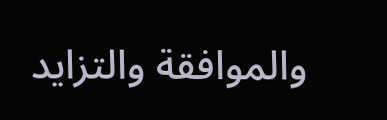والموافقة والتزايد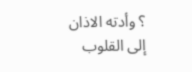؟ وأدته الاذان إلى القلوب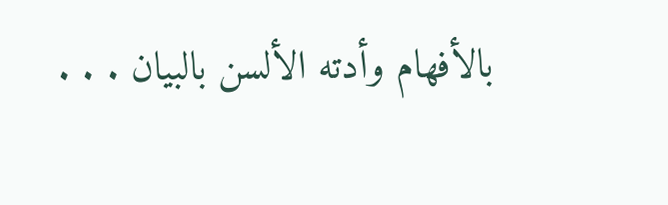بالأفهام وأدته الألسن بالبيان . . .